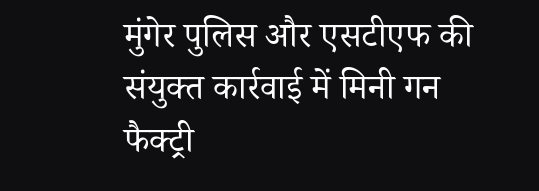मुंगेर पुलिस और एसटीएफ की संयुक्त कार्रवाई में मिनी गन फैक्ट्री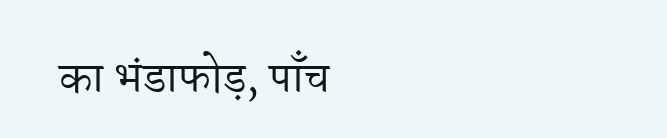का भंडाफोड़, पाँच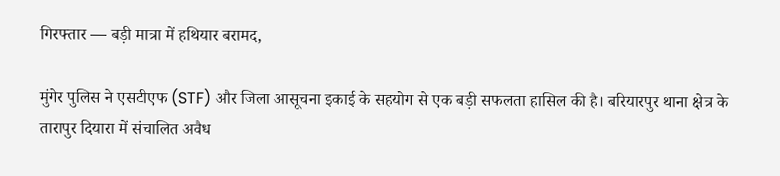गिरफ्तार — बड़ी मात्रा में हथियार बरामद,

मुंगेर पुलिस ने एसटीएफ (STF) और जिला आसूचना इकाई के सहयोग से एक बड़ी सफलता हासिल की है। बरियारपुर थाना क्षेत्र के तारापुर दियारा में संचालित अवैध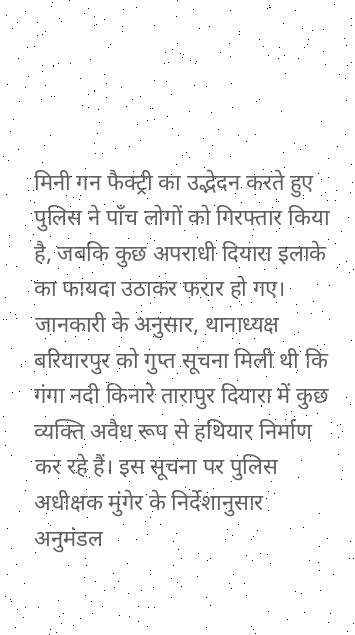मिनी गन फैक्ट्री का उद्भेदन करते हुए पुलिस ने पाँच लोगों को गिरफ्तार किया है, जबकि कुछ अपराधी दियारा इलाके का फायदा उठाकर फरार हो गए।
जानकारी के अनुसार, थानाध्यक्ष बरियारपुर को गुप्त सूचना मिली थी कि गंगा नदी किनारे तारापुर दियारा में कुछ व्यक्ति अवैध रूप से हथियार निर्माण कर रहे हैं। इस सूचना पर पुलिस अधीक्षक मुंगेर के निर्देशानुसार अनुमंडल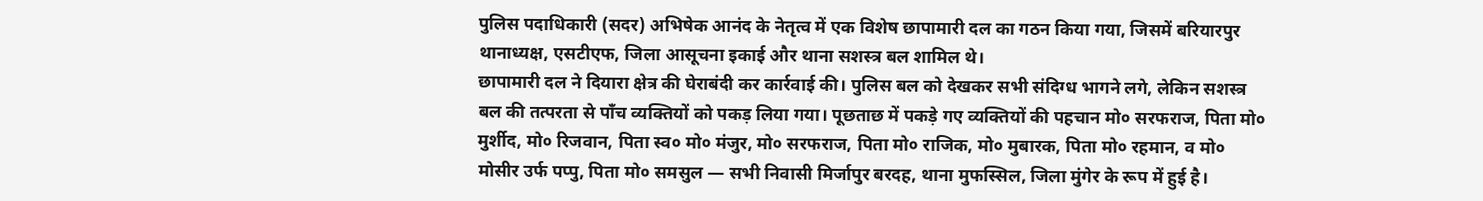पुलिस पदाधिकारी (सदर) अभिषेक आनंद के नेतृत्व में एक विशेष छापामारी दल का गठन किया गया, जिसमें बरियारपुर थानाध्यक्ष, एसटीएफ, जिला आसूचना इकाई और थाना सशस्त्र बल शामिल थे।
छापामारी दल ने दियारा क्षेत्र की घेराबंदी कर कार्रवाई की। पुलिस बल को देखकर सभी संदिग्ध भागने लगे, लेकिन सशस्त्र बल की तत्परता से पाँच व्यक्तियों को पकड़ लिया गया। पूछताछ में पकड़े गए व्यक्तियों की पहचान मो० सरफराज, पिता मो० मुर्शीद, मो० रिजवान, पिता स्व० मो० मंजुर, मो० सरफराज, पिता मो० राजिक, मो० मुबारक, पिता मो० रहमान, व मो० मोसीर उर्फ पप्पु, पिता मो० समसुल — सभी निवासी मिर्जापुर बरदह, थाना मुफस्सिल, जिला मुंगेर के रूप में हुई है।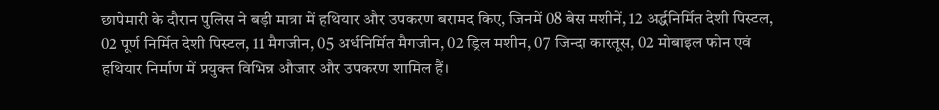छापेमारी के दौरान पुलिस ने बड़ी मात्रा में हथियार और उपकरण बरामद किए, जिनमें 08 बेस मशीनें, 12 अर्द्धनिर्मित देशी पिस्टल, 02 पूर्ण निर्मित देशी पिस्टल, 11 मैगजीन, 05 अर्धनिर्मित मैगजीन, 02 ड्रिल मशीन, 07 जिन्दा कारतूस, 02 मोबाइल फोन एवं हथियार निर्माण में प्रयुक्त विभिन्न औजार और उपकरण शामिल हैं।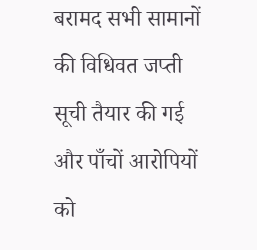बरामद सभी सामानों की विधिवत जप्ती सूची तैयार की गई और पाँचों आरोपियों को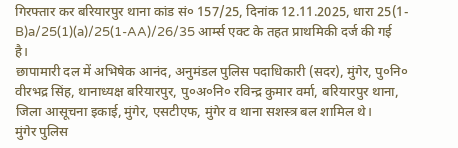गिरफ्तार कर बरियारपुर थाना कांड सं० 157/25, दिनांक 12.11.2025, धारा 25(1-B)a/25(1)(a)/25(1-AA)/26/35 आर्म्स एक्ट के तहत प्राथमिकी दर्ज की गई है।
छापामारी दल में अभिषेक आनंद, अनुमंडल पुलिस पदाधिकारी (सदर), मुंगेर, पु०नि० वीरभद्र सिंह, थानाध्यक्ष बरियारपुर, पु०अ०नि० रविन्द्र कुमार वर्मा, बरियारपुर थाना, जिला आसूचना इकाई, मुंगेर, एसटीएफ, मुंगेर व थाना सशस्त्र बल शामिल थे।
मुंगेर पुलिस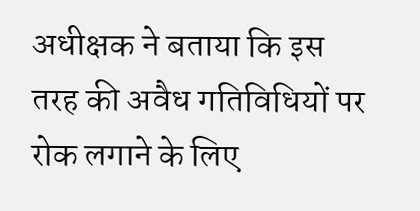अधीक्षक ने बताया कि इस तरह की अवैध गतिविधियों पर रोक लगाने के लिए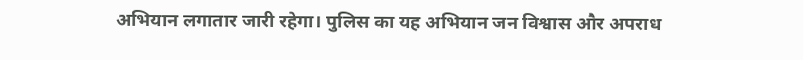अभियान लगातार जारी रहेगा। पुलिस का यह अभियान जन विश्वास और अपराध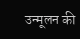उन्मूलन की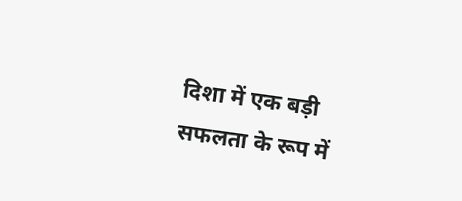दिशा में एक बड़ी सफलता के रूप में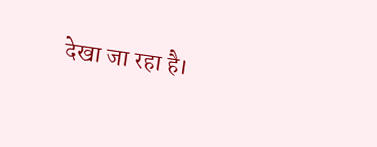देखा जा रहा है।